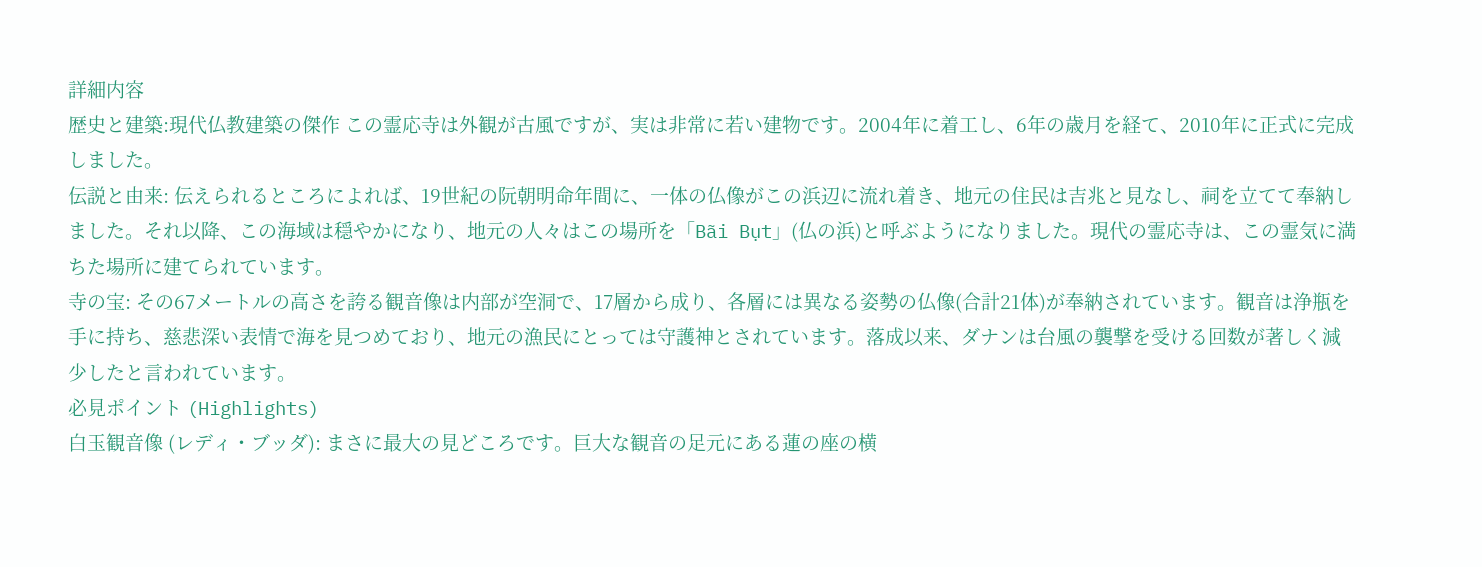詳細内容
歴史と建築:現代仏教建築の傑作 この霊応寺は外観が古風ですが、実は非常に若い建物です。2004年に着工し、6年の歳月を経て、2010年に正式に完成しました。
伝説と由来: 伝えられるところによれば、19世紀の阮朝明命年間に、一体の仏像がこの浜辺に流れ着き、地元の住民は吉兆と見なし、祠を立てて奉納しました。それ以降、この海域は穏やかになり、地元の人々はこの場所を「Bãi Bụt」(仏の浜)と呼ぶようになりました。現代の霊応寺は、この霊気に満ちた場所に建てられています。
寺の宝: その67メートルの高さを誇る観音像は内部が空洞で、17層から成り、各層には異なる姿勢の仏像(合計21体)が奉納されています。観音は浄瓶を手に持ち、慈悲深い表情で海を見つめており、地元の漁民にとっては守護神とされています。落成以来、ダナンは台風の襲撃を受ける回数が著しく減少したと言われています。
必見ポイント (Highlights)
白玉観音像 (レディ・ブッダ): まさに最大の見どころです。巨大な観音の足元にある蓮の座の横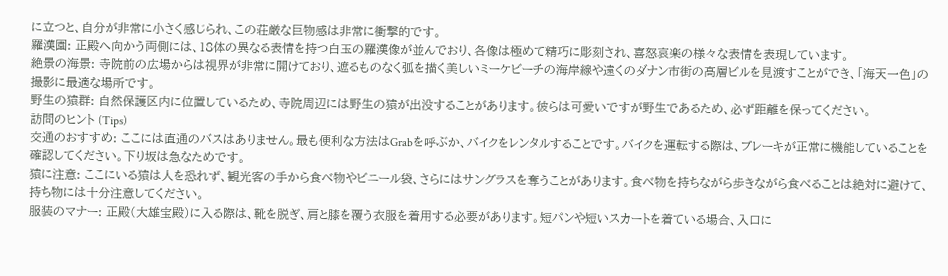に立つと、自分が非常に小さく感じられ、この荘厳な巨物感は非常に衝撃的です。
羅漢園: 正殿へ向かう両側には、18体の異なる表情を持つ白玉の羅漢像が並んでおり、各像は極めて精巧に彫刻され、喜怒哀楽の様々な表情を表現しています。
絶景の海景: 寺院前の広場からは視界が非常に開けており、遮るものなく弧を描く美しいミーケビーチの海岸線や遠くのダナン市街の高層ビルを見渡すことができ、「海天一色」の撮影に最適な場所です。
野生の猿群: 自然保護区内に位置しているため、寺院周辺には野生の猿が出没することがあります。彼らは可愛いですが野生であるため、必ず距離を保ってください。
訪問のヒント (Tips)
交通のおすすめ: ここには直通のバスはありません。最も便利な方法はGrabを呼ぶか、バイクをレンタルすることです。バイクを運転する際は、ブレーキが正常に機能していることを確認してください。下り坂は急なためです。
猿に注意: ここにいる猿は人を恐れず、観光客の手から食べ物やビニール袋、さらにはサングラスを奪うことがあります。食べ物を持ちながら歩きながら食べることは絶対に避けて、持ち物には十分注意してください。
服装のマナー: 正殿(大雄宝殿)に入る際は、靴を脱ぎ、肩と膝を覆う衣服を着用する必要があります。短パンや短いスカートを着ている場合、入口に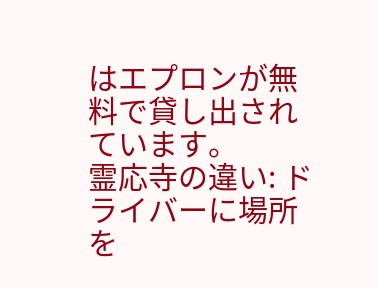はエプロンが無料で貸し出されています。
霊応寺の違い: ドライバーに場所を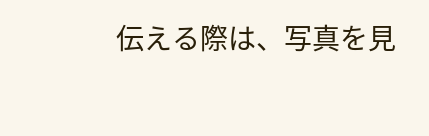伝える際は、写真を見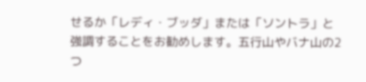せるか「レディ・ブッダ」または「ソントラ」と強調することをお勧めします。五行山やバナ山の2つ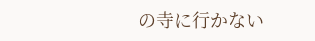の寺に行かない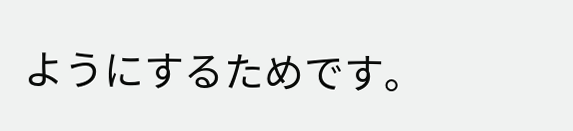ようにするためです。